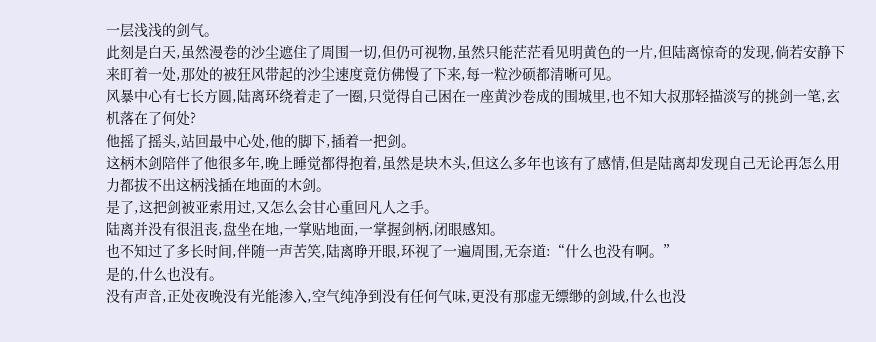一层浅浅的剑气。
此刻是白天,虽然漫卷的沙尘遮住了周围一切,但仍可视物,虽然只能茫茫看见明黄色的一片,但陆离惊奇的发现,倘若安静下来盯着一处,那处的被狂风带起的沙尘速度竟仿佛慢了下来,每一粒沙硕都清晰可见。
风暴中心有七长方圆,陆离环绕着走了一圈,只觉得自己困在一座黄沙卷成的围城里,也不知大叔那轻描淡写的挑剑一笔,玄机落在了何处?
他摇了摇头,站回最中心处,他的脚下,插着一把剑。
这柄木剑陪伴了他很多年,晚上睡觉都得抱着,虽然是块木头,但这么多年也该有了感情,但是陆离却发现自己无论再怎么用力都拔不出这柄浅插在地面的木剑。
是了,这把剑被亚索用过,又怎么会甘心重回凡人之手。
陆离并没有很沮丧,盘坐在地,一掌贴地面,一掌握剑柄,闭眼感知。
也不知过了多长时间,伴随一声苦笑,陆离睁开眼,环视了一遍周围,无奈道:“什么也没有啊。”
是的,什么也没有。
没有声音,正处夜晚没有光能渗入,空气纯净到没有任何气味,更没有那虚无缥缈的剑域,什么也没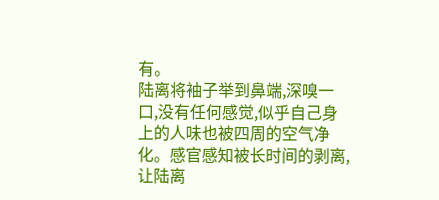有。
陆离将袖子举到鼻端,深嗅一口,没有任何感觉,似乎自己身上的人味也被四周的空气净化。感官感知被长时间的剥离,让陆离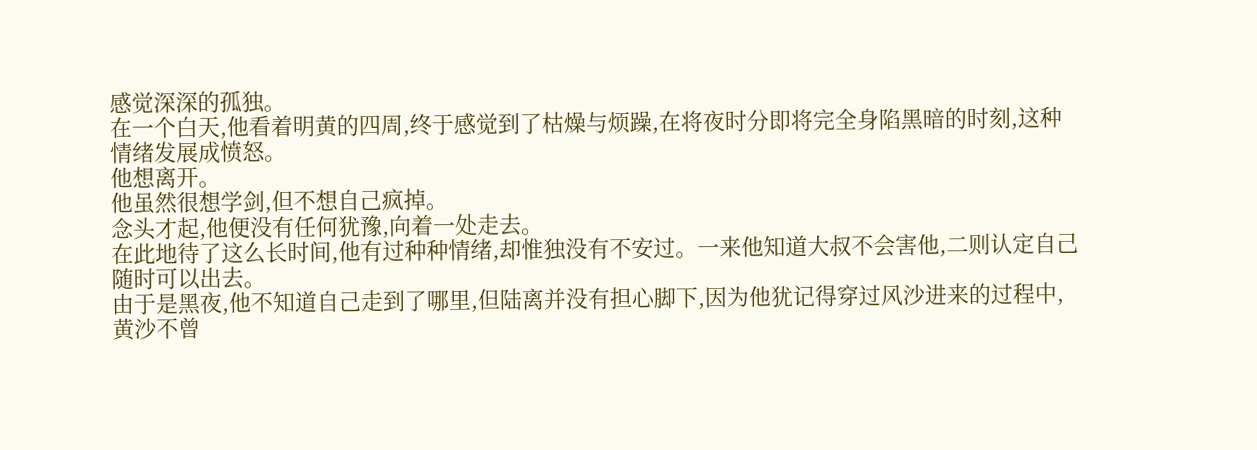感觉深深的孤独。
在一个白天,他看着明黄的四周,终于感觉到了枯燥与烦躁,在将夜时分即将完全身陷黑暗的时刻,这种情绪发展成愤怒。
他想离开。
他虽然很想学剑,但不想自己疯掉。
念头才起,他便没有任何犹豫,向着一处走去。
在此地待了这么长时间,他有过种种情绪,却惟独没有不安过。一来他知道大叔不会害他,二则认定自己随时可以出去。
由于是黑夜,他不知道自己走到了哪里,但陆离并没有担心脚下,因为他犹记得穿过风沙进来的过程中,黄沙不曾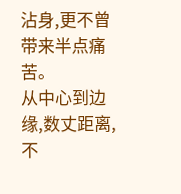沾身,更不曾带来半点痛苦。
从中心到边缘,数丈距离,不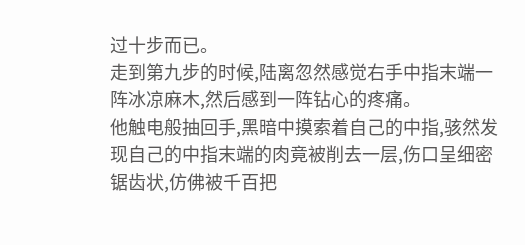过十步而已。
走到第九步的时候,陆离忽然感觉右手中指末端一阵冰凉麻木,然后感到一阵钻心的疼痛。
他触电般抽回手,黑暗中摸索着自己的中指,骇然发现自己的中指末端的肉竟被削去一层,伤口呈细密锯齿状,仿佛被千百把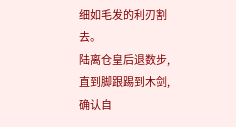细如毛发的利刃割去。
陆离仓皇后退数步,直到脚跟踢到木剑,确认自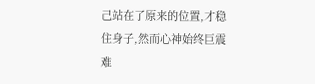己站在了原来的位置,才稳住身子,然而心神始终巨震难